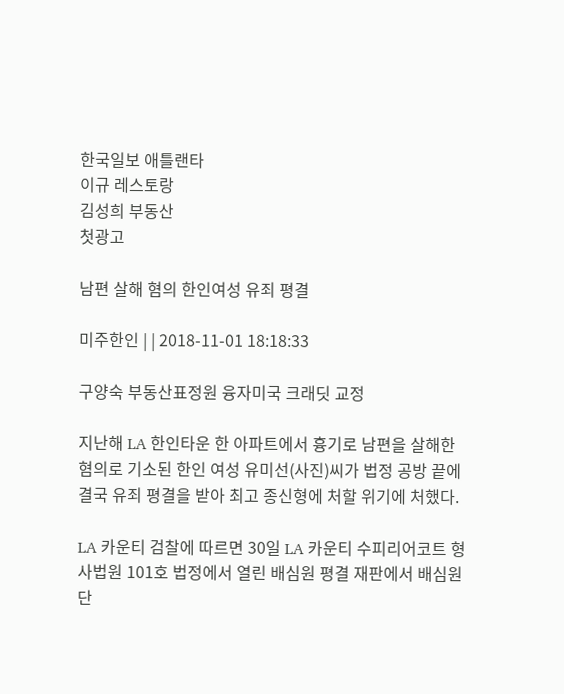한국일보 애틀랜타
이규 레스토랑
김성희 부동산
첫광고

남편 살해 혐의 한인여성 유죄 평결

미주한인 | | 2018-11-01 18:18:33

구양숙 부동산표정원 융자미국 크래딧 교정

지난해 LA 한인타운 한 아파트에서 흉기로 남편을 살해한 혐의로 기소된 한인 여성 유미선(사진)씨가 법정 공방 끝에 결국 유죄 평결을 받아 최고 종신형에 처할 위기에 처했다.

LA 카운티 검찰에 따르면 30일 LA 카운티 수피리어코트 형사법원 101호 법정에서 열린 배심원 평결 재판에서 배심원단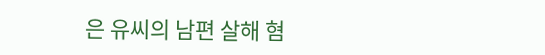은 유씨의 남편 살해 혐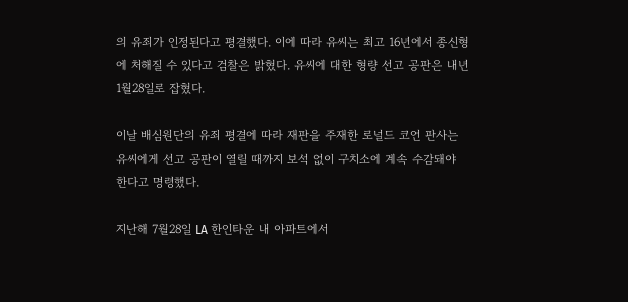의 유죄가 인정된다고 평결했다. 이에 따라 유씨는 최고 16년에서 종신형에 처해질 수 있다고 검찰은 밝혔다. 유씨에 대한 형량 선고 공판은 내년 1월28일로 잡혔다.

이날 배심원단의 유죄 평결에 따라 재판을 주재한 로널드 코언 판사는 유씨에게 선고 공판이 열릴 때까지 보석 없이 구치소에 계속 수감돼야 한다고 명령했다.

지난해 7월28일 LA 한인타운 내 아파트에서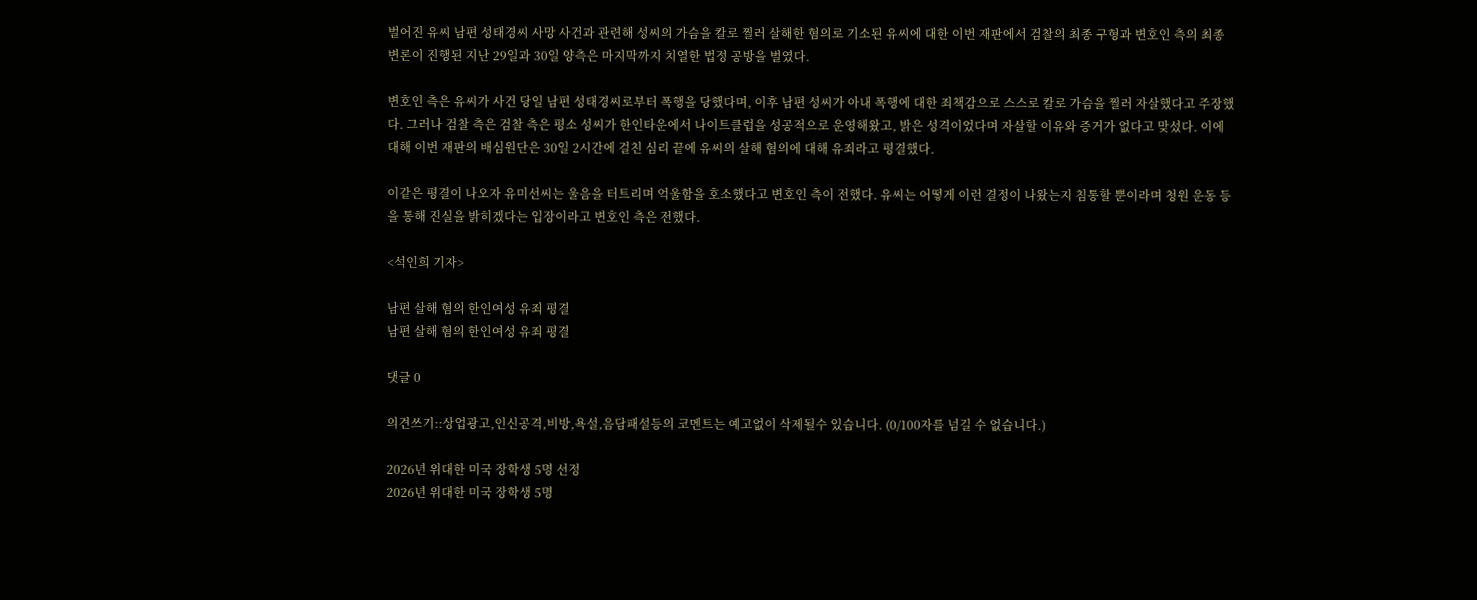벌어진 유씨 남편 성태경씨 사망 사건과 관련해 성씨의 가슴을 칼로 찔러 살해한 혐의로 기소된 유씨에 대한 이번 재판에서 검찰의 최종 구형과 변호인 측의 최종 변론이 진행된 지난 29일과 30일 양측은 마지막까지 치열한 법정 공방을 벌였다.

변호인 측은 유씨가 사건 당일 남편 성태경씨로부터 폭행을 당했다며, 이후 남편 성씨가 아내 폭행에 대한 죄책감으로 스스로 칼로 가슴을 찔러 자살했다고 주장했다. 그러나 검찰 측은 검찰 측은 평소 성씨가 한인타운에서 나이트클럽을 성공적으로 운영해왔고, 밝은 성격이었다며 자살할 이유와 증거가 없다고 맞섰다. 이에 대해 이번 재판의 배심원단은 30일 2시간에 걸친 심리 끝에 유씨의 살해 혐의에 대해 유죄라고 평결했다.

이같은 평결이 나오자 유미선씨는 울음을 터트리며 억울함을 호소했다고 변호인 측이 전했다. 유씨는 어떻게 이런 결정이 나왔는지 침통할 뿐이라며 청원 운동 등을 통해 진실을 밝히겠다는 입장이라고 변호인 측은 전했다.

<석인희 기자>

남편 살해 혐의 한인여성 유죄 평결
남편 살해 혐의 한인여성 유죄 평결

댓글 0

의견쓰기::상업광고,인신공격,비방,욕설,음담패설등의 코멘트는 예고없이 삭제될수 있습니다. (0/100자를 넘길 수 없습니다.)

2026년 위대한 미국 장학생 5명 선정
2026년 위대한 미국 장학생 5명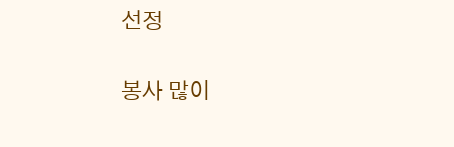선정

봉사 많이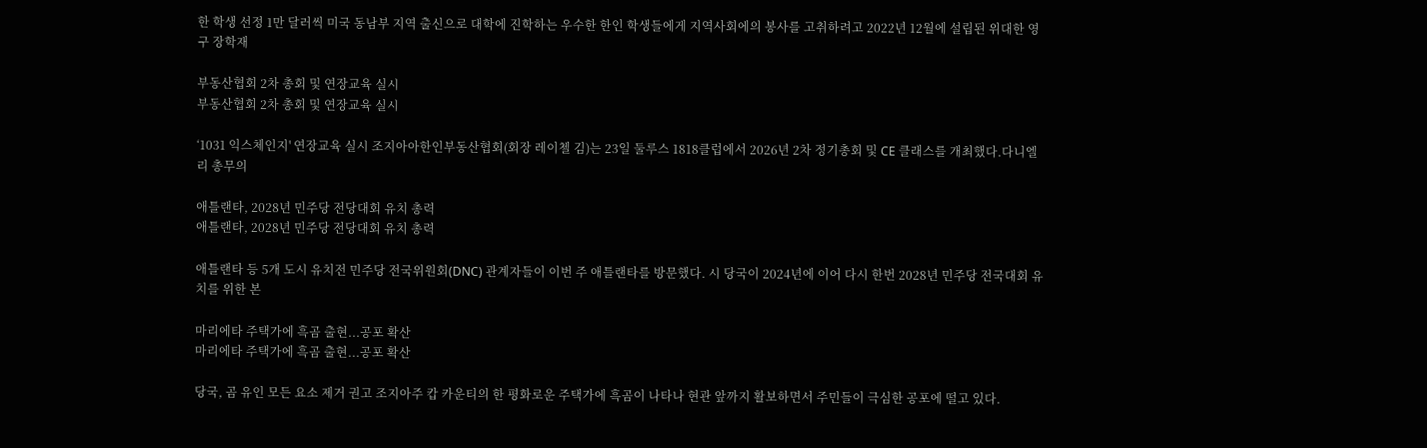한 학생 선정 1만 달러씩 미국 동남부 지역 출신으로 대학에 진학하는 우수한 한인 학생들에게 지역사회에의 봉사를 고취하려고 2022년 12월에 설립된 위대한 영구 장학재

부동산협회 2차 총회 및 연장교육 실시
부동산협회 2차 총회 및 연장교육 실시

‘1031 익스체인지' 연장교육 실시 조지아아한인부동산협회(회장 레이첼 김)는 23일 둘루스 1818클럽에서 2026년 2차 정기총회 및 CE 클래스를 개최했다.다니엘 리 총무의

애틀랜타, 2028년 민주당 전당대회 유치 총력
애틀랜타, 2028년 민주당 전당대회 유치 총력

애틀랜타 등 5개 도시 유치전 민주당 전국위원회(DNC) 관계자들이 이번 주 애틀랜타를 방문했다. 시 당국이 2024년에 이어 다시 한번 2028년 민주당 전국대회 유치를 위한 본

마리에타 주택가에 흑곰 출현...공포 확산
마리에타 주택가에 흑곰 출현...공포 확산

당국, 곰 유인 모든 요소 제거 권고 조지아주 캅 카운티의 한 평화로운 주택가에 흑곰이 나타나 현관 앞까지 활보하면서 주민들이 극심한 공포에 떨고 있다.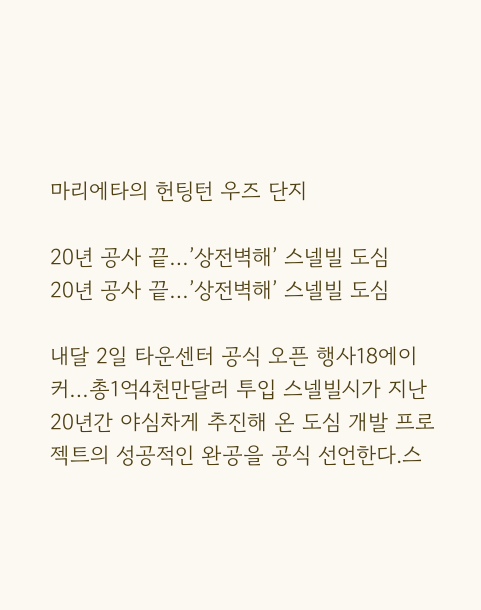마리에타의 헌팅턴 우즈 단지

20년 공사 끝…’상전벽해’ 스넬빌 도심
20년 공사 끝…’상전벽해’ 스넬빌 도심

내달 2일 타운센터 공식 오픈 행사18에이커…총1억4천만달러 투입 스넬빌시가 지난 20년간 야심차게 추진해 온 도심 개발 프로젝트의 성공적인 완공을 공식 선언한다.스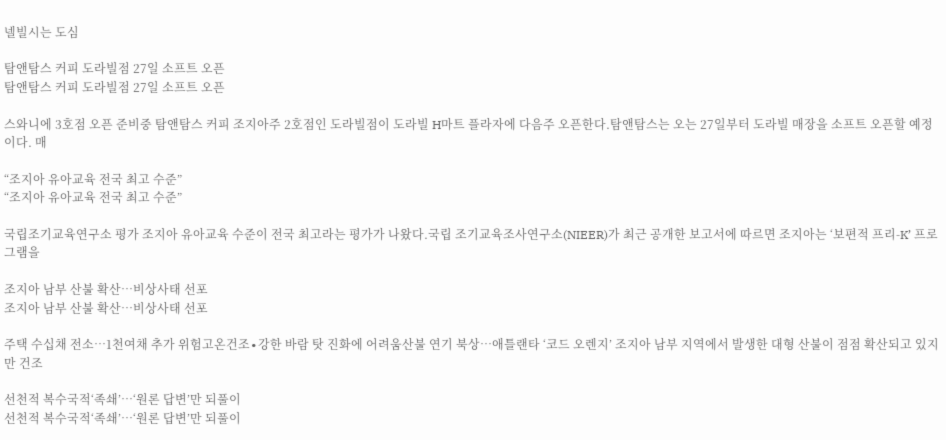넬빌시는 도심

탐앤탐스 커피 도라빌점 27일 소프트 오픈
탐앤탐스 커피 도라빌점 27일 소프트 오픈

스와니에 3호점 오픈 준비중 탐앤탐스 커피 조지아주 2호점인 도라빌점이 도라빌 H마트 플라자에 다음주 오픈한다.탐앤탐스는 오는 27일부터 도라빌 매장을 소프트 오픈할 예정이다. 매

“조지아 유아교육 전국 최고 수준”
“조지아 유아교육 전국 최고 수준”

국립조기교육연구소 평가 조지아 유아교육 수준이 전국 최고라는 평가가 나왔다.국립 조기교육조사연구소(NIEER)가 최근 공개한 보고서에 따르면 조지아는 ‘보편적 프리-K’ 프로그램을

조지아 남부 산불 확산…비상사태 선포
조지아 남부 산불 확산…비상사태 선포

주택 수십채 전소…1천여채 추가 위험고온건조∙강한 바람 탓 진화에 어려움산불 연기 북상…애틀랜타 ‘코드 오렌지’ 조지아 남부 지역에서 발생한 대형 산불이 점점 확산되고 있지만 건조

선천적 복수국적‘족쇄’…‘원론 답변’만 되풀이
선천적 복수국적‘족쇄’…‘원론 답변’만 되풀이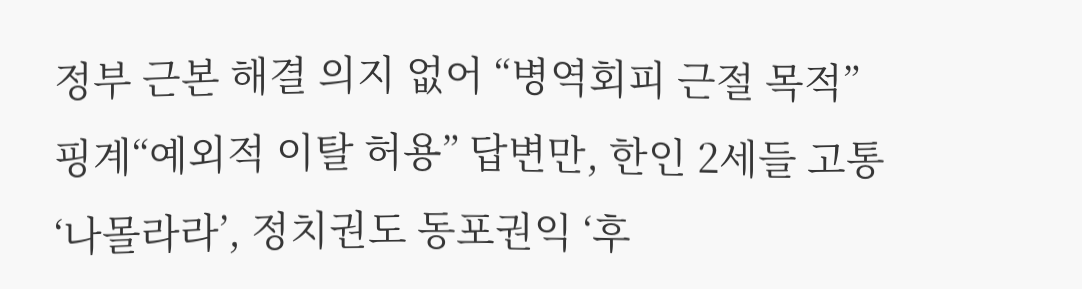정부 근본 해결 의지 없어 “병역회피 근절 목적” 핑계“예외적 이탈 허용” 답변만, 한인 2세들 고통 ‘나몰라라’, 정치권도 동포권익 ‘후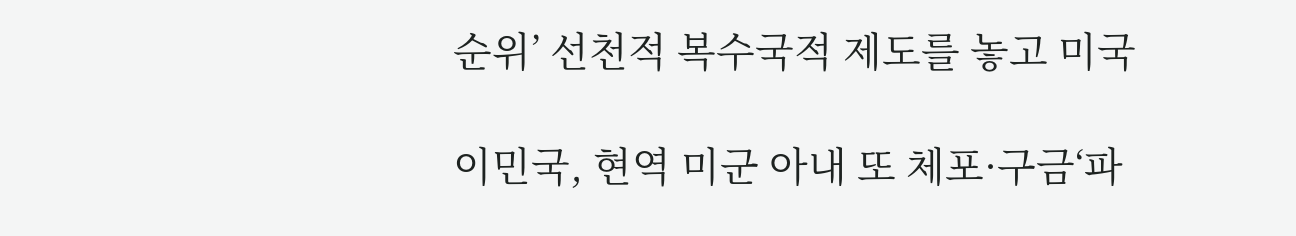순위’ 선천적 복수국적 제도를 놓고 미국

이민국, 현역 미군 아내 또 체포·구금‘파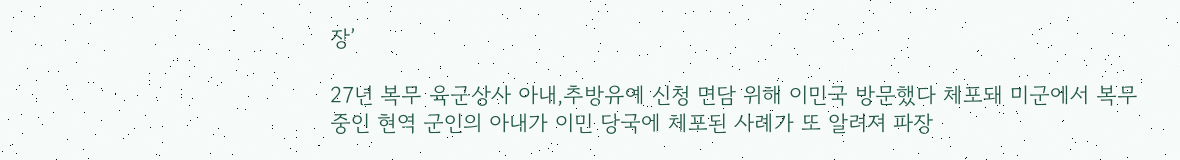장’

27년 복무 육군상사 아내,추방유예 신청 면담 위해 이민국 방문했다 체포돼 미군에서 복무 중인 현역 군인의 아내가 이민 당국에 체포된 사례가 또 알려져 파장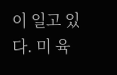이 일고 있다. 미 육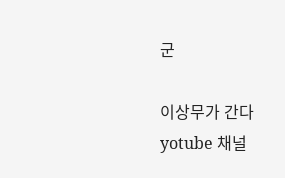군

이상무가 간다 yotube 채널